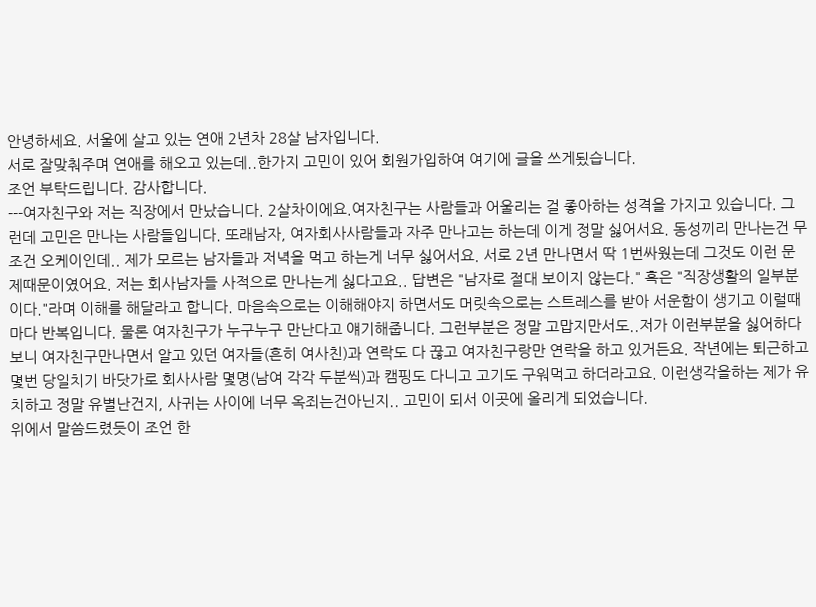안녕하세요. 서울에 살고 있는 연애 2년차 28살 남자입니다.
서로 잘맞춰주며 연애를 해오고 있는데..한가지 고민이 있어 회원가입하여 여기에 글을 쓰게됬습니다.
조언 부탁드립니다. 감사합니다.
---여자친구와 저는 직장에서 만났습니다. 2살차이에요.여자친구는 사람들과 어울리는 걸 좋아하는 성격을 가지고 있습니다. 그런데 고민은 만나는 사람들입니다. 또래남자, 여자회사사람들과 자주 만나고는 하는데 이게 정말 싫어서요. 동성끼리 만나는건 무조건 오케이인데.. 제가 모르는 남자들과 저녁을 먹고 하는게 너무 싫어서요. 서로 2년 만나면서 딱 1번싸웠는데 그것도 이런 문제때문이였어요. 저는 회사남자들 사적으로 만나는게 싫다고요.. 답변은 "남자로 절대 보이지 않는다." 혹은 "직장생활의 일부분이다."라며 이해를 해달라고 합니다. 마음속으로는 이해해야지 하면서도 머릿속으로는 스트레스를 받아 서운함이 생기고 이럴때마다 반복입니다. 물론 여자친구가 누구누구 만난다고 얘기해줍니다. 그런부분은 정말 고맙지만서도..저가 이런부분을 싫어하다보니 여자친구만나면서 알고 있던 여자들(흔히 여사친)과 연락도 다 끊고 여자친구랑만 연락을 하고 있거든요. 작년에는 퇴근하고 몇번 당일치기 바닷가로 회사사람 몇명(남여 각각 두분씩)과 캠핑도 다니고 고기도 구워먹고 하더라고요. 이런생각을하는 제가 유치하고 정말 유별난건지, 사귀는 사이에 너무 옥죄는건아닌지.. 고민이 되서 이곳에 올리게 되었습니다.
위에서 말씀드렸듯이 조언 한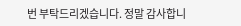번 부탁드리겠습니다. 정말 감사합니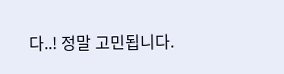다..! 정말 고민됩니다.